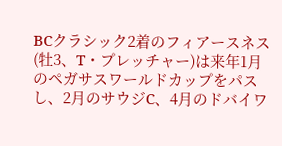BCクラシック2着のフィアースネス(牡3、T・プレッチャー)は来年1月のペガサスワールドカップをパスし、2月のサウジC、4月のドバイワ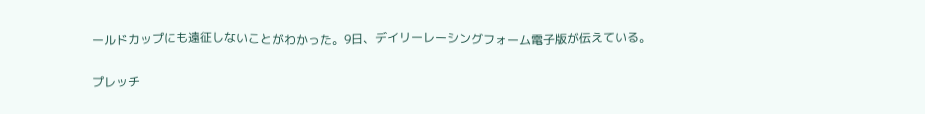ールドカップにも遠征しないことがわかった。9日、デイリーレーシングフォーム電子版が伝えている。

プレッチ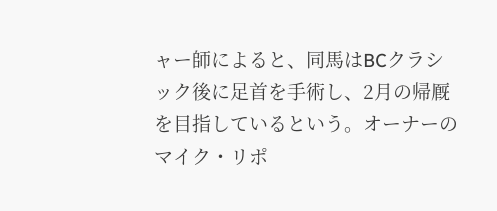ャー師によると、同馬はBCクラシック後に足首を手術し、2月の帰厩を目指しているという。オーナーのマイク・リポ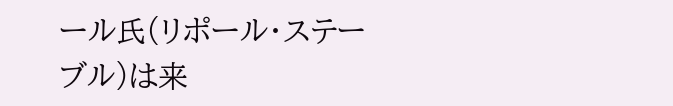ール氏(リポール・ステーブル)は来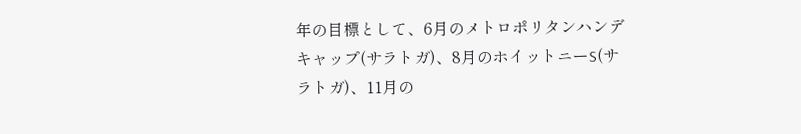年の目標として、6月のメトロポリタンハンデキャップ(サラトガ)、8月のホイットニーS(サラトガ)、11月の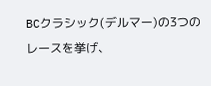BCクラシック(デルマー)の3つのレースを挙げ、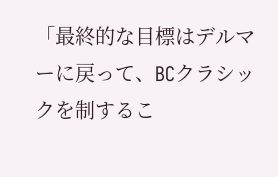「最終的な目標はデルマーに戻って、BCクラシックを制するこ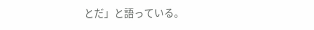とだ」と語っている。